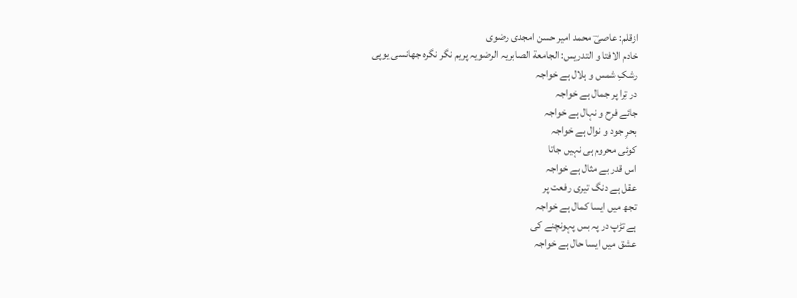ازقلم: عاصیؔ محمد امیر حسن امجدی رضوی
خادم الافتا و التدریس: الجامعة الصابریہ الرضویہ پریم نگر نگرہ جھانسی یوپی
رشکِ شمس و ہلال ہے خواجہ
در تِرا پر جمال ہے خواجہ
جائے فرح و نہال ہے خواجہ
بحرِ جود و نوال ہے خواجہ
کوئی محروم ہی نہیں جاتا
اس قدر بے مثال ہے خواجہ
عقل ہے دنگ تیری رفعت پر
تجھ میں ایسا کمال ہے خواجہ
ہے تڑپ در پہ بس پہونچنے کی
عشق میں ایسا حال ہے خواجہ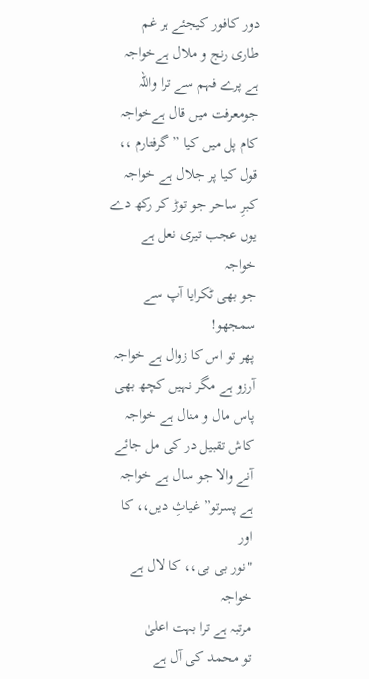دور کافور کیجئے ہر غم
طاری رنج و ملال ہےخواجہ
ہے پرے فہم سے ترا واللہ
جومعرفت میں قال ہےخواجہ
کام پل میں کیا ” گرفتارم ،،
قول کیا پر جلال ہے خواجہ
کبرِ ساحر جو توڑ کر رکھ دے
یوں عجب تیری نعل ہے خواجہ
جو بھی ٹکرایا آپ سے سمجھو!
پھر تو اس کا زوال ہے خواجہ
آرزو ہے مگر نہیں کچھ بھی
پاس مال و منال ہے خواجہ
کاش تقبیل در کی مل جائے
آنے والا جو سال ہے خواجہ
ہے پسرتو” غیاثِ دیں،، کا اور
"نور بی بی،، کا لال ہے خواجہ
مرتبہ ہے ترا بہت اعلیٰ
تو محمد کی آل ہے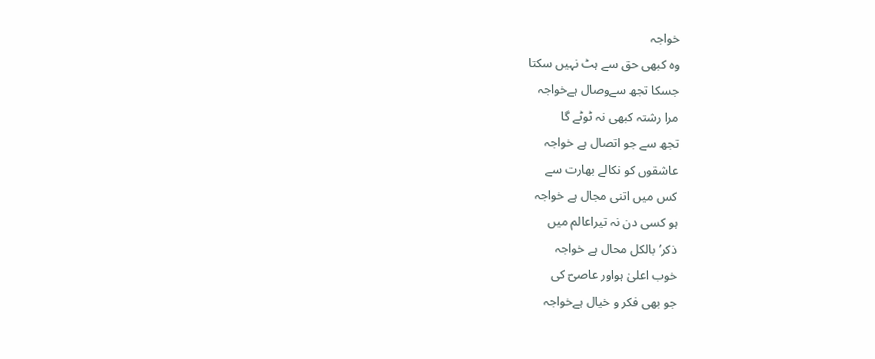خواجہ
وہ کبھی حق سے ہٹ نہیں سکتا
جسکا تجھ سےوصال ہےخواجہ
مرا رشتہ کبھی نہ ٹوٹے گا
تجھ سے جو اتصال ہے خواجہ
عاشقوں کو نکالے بھارت سے
کس میں اتنی مجال ہے خواجہ
ہو کسی دن نہ تیراعالم میں
ذکر’ بالکل محال ہے خواجہ
خوب اعلیٰ ہواور عاصیؔ کی
جو بھی فکر و خیال ہےخواجہ